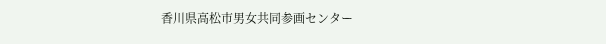香川県高松市男女共同参画センター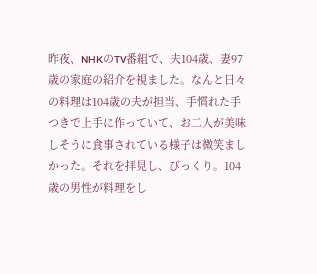昨夜、NHKのTV番組で、夫104歳、妻97歳の家庭の紹介を視ました。なんと日々の料理は104歳の夫が担当、手慣れた手つきで上手に作っていて、お二人が美味しそうに食事されている様子は微笑ましかった。それを拝見し、びっくり。104歳の男性が料理をし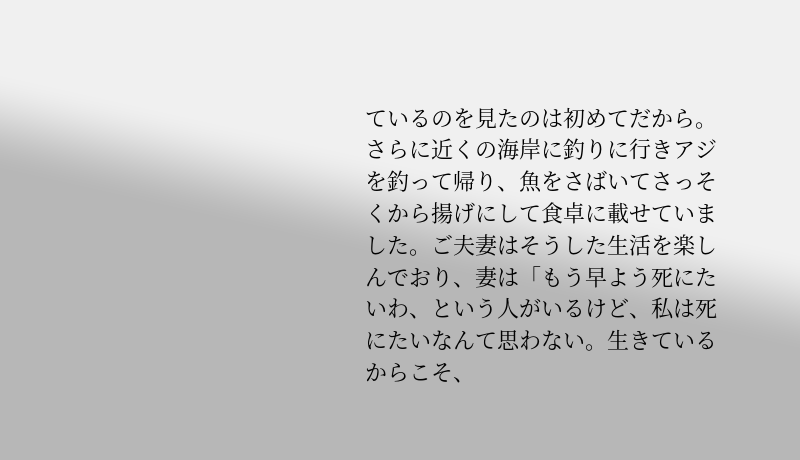ているのを見たのは初めてだから。さらに近くの海岸に釣りに行きアジを釣って帰り、魚をさばいてさっそくから揚げにして食卓に載せていました。ご夫妻はそうした生活を楽しんでおり、妻は「もう早よう死にたいわ、という人がいるけど、私は死にたいなんて思わない。生きているからこそ、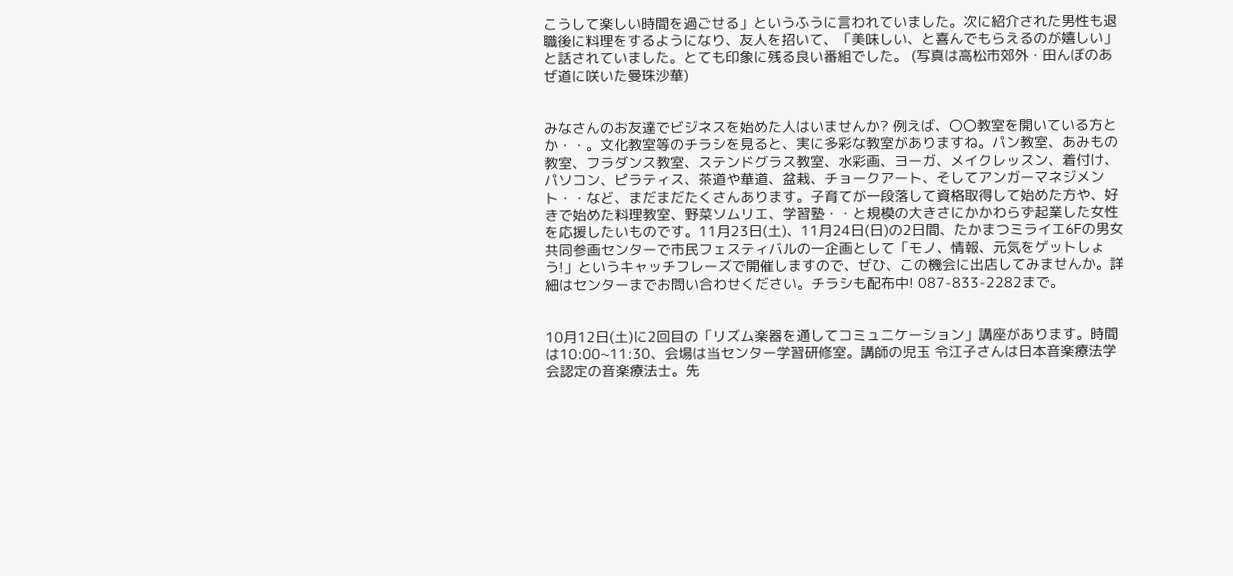こうして楽しい時間を過ごせる」というふうに言われていました。次に紹介された男性も退職後に料理をするようになり、友人を招いて、「美味しい、と喜んでもらえるのが嬉しい」と話されていました。とても印象に残る良い番組でした。 (写真は高松市郊外・田んぼのあぜ道に咲いた曼珠沙華)


みなさんのお友達でビジネスを始めた人はいませんか? 例えば、〇〇教室を開いている方とか・・。文化教室等のチラシを見ると、実に多彩な教室がありますね。パン教室、あみもの教室、フラダンス教室、ステンドグラス教室、水彩画、ヨーガ、メイクレッスン、着付け、パソコン、ピラティス、茶道や華道、盆栽、チョークアート、そしてアンガーマネジメント・・など、まだまだたくさんあります。子育てが一段落して資格取得して始めた方や、好きで始めた料理教室、野菜ソムリエ、学習塾・・と規模の大きさにかかわらず起業した女性を応援したいものです。11月23日(土)、11月24日(日)の2日間、たかまつミライエ6Fの男女共同参画センターで市民フェスティバルの一企画として「モノ、情報、元気をゲットしょう!」というキャッチフレーズで開催しますので、ぜひ、この機会に出店してみませんか。詳細はセンターまでお問い合わせください。チラシも配布中! 087-833-2282まで。


10月12日(土)に2回目の「リズム楽器を通してコミュニケーション」講座があります。時間は10:00~11:30、会場は当センター学習研修室。講師の児玉 令江子さんは日本音楽療法学会認定の音楽療法士。先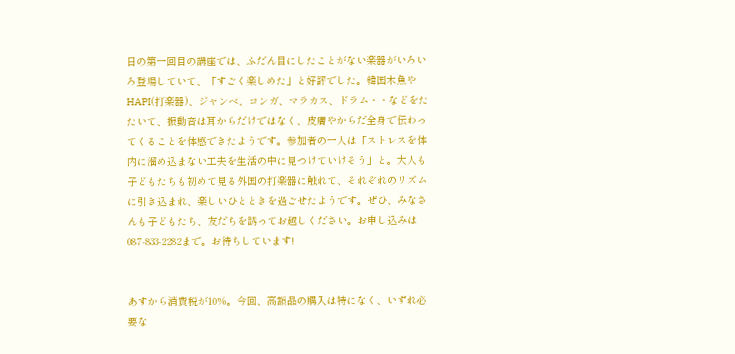日の第一回目の講座では、ふだん目にしたことがない楽器がいろいろ登場していて、「すごく楽しめた」と好評でした。韓国木魚やHAPI(打楽器)、ジャンベ、コンガ、マラカス、ドラム・・などをたたいて、振動音は耳からだけではなく、皮膚やからだ全身で伝わってくることを体感できたようです。参加者の一人は「ストレスを体内に溜め込まない工夫を生活の中に見つけていけそう」と。大人も子どもたちも初めて見る外国の打楽器に触れて、それぞれのリズムに引き込まれ、楽しいひとときを過ごせたようです。ぜひ、みなさんも子どもたち、友だちを誘ってお越しください。お申し込みは087-833-2282まで。お待ちしています!


あすから消費税が10%。今回、高額品の購入は特になく、いずれ必要な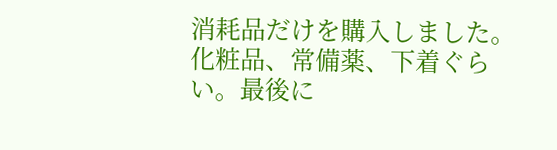消耗品だけを購入しました。化粧品、常備薬、下着ぐらい。最後に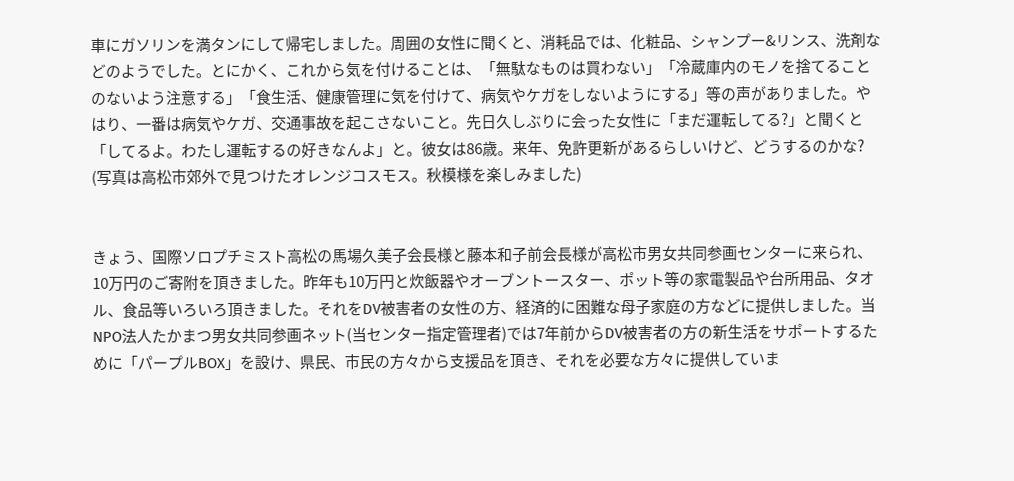車にガソリンを満タンにして帰宅しました。周囲の女性に聞くと、消耗品では、化粧品、シャンプー&リンス、洗剤などのようでした。とにかく、これから気を付けることは、「無駄なものは買わない」「冷蔵庫内のモノを捨てることのないよう注意する」「食生活、健康管理に気を付けて、病気やケガをしないようにする」等の声がありました。やはり、一番は病気やケガ、交通事故を起こさないこと。先日久しぶりに会った女性に「まだ運転してる?」と聞くと「してるよ。わたし運転するの好きなんよ」と。彼女は86歳。来年、免許更新があるらしいけど、どうするのかな?  (写真は高松市郊外で見つけたオレンジコスモス。秋模様を楽しみました)


きょう、国際ソロプチミスト高松の馬場久美子会長様と藤本和子前会長様が高松市男女共同参画センターに来られ、10万円のご寄附を頂きました。昨年も10万円と炊飯器やオーブントースター、ポット等の家電製品や台所用品、タオル、食品等いろいろ頂きました。それをDV被害者の女性の方、経済的に困難な母子家庭の方などに提供しました。当NPO法人たかまつ男女共同参画ネット(当センター指定管理者)では7年前からDV被害者の方の新生活をサポートするために「パープルBOX」を設け、県民、市民の方々から支援品を頂き、それを必要な方々に提供していま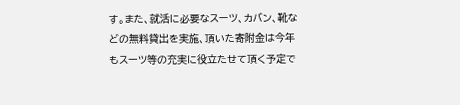す。また、就活に必要なスーツ、カバン、靴などの無料貸出を実施、頂いた寄附金は今年もスーツ等の充実に役立たせて頂く予定で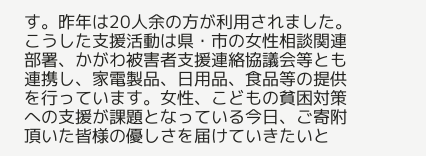す。昨年は20人余の方が利用されました。こうした支援活動は県・市の女性相談関連部署、かがわ被害者支援連絡協議会等とも連携し、家電製品、日用品、食品等の提供を行っています。女性、こどもの貧困対策への支援が課題となっている今日、ご寄附頂いた皆様の優しさを届けていきたいと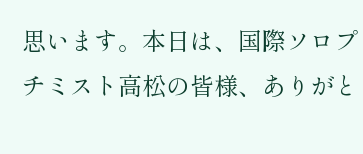思います。本日は、国際ソロプチミスト高松の皆様、ありがと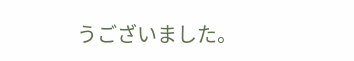うございました。